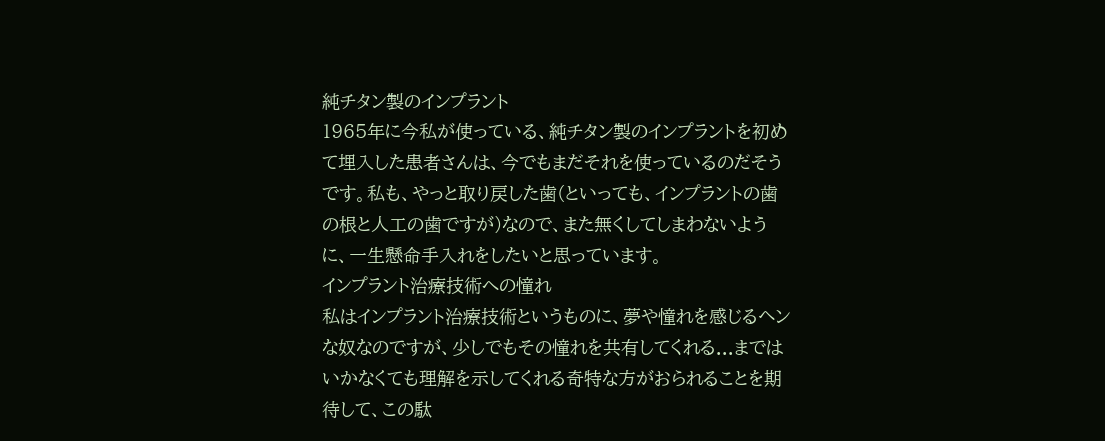純チタン製のインプラント
1965年に今私が使っている、純チタン製のインプラントを初めて埋入した患者さんは、今でもまだそれを使っているのだそうです。私も、やっと取り戻した歯(といっても、インプラントの歯の根と人工の歯ですが)なので、また無くしてしまわないように、一生懸命手入れをしたいと思っています。
インプラント治療技術への憧れ
私はインプラント治療技術というものに、夢や憧れを感じるヘンな奴なのですが、少しでもその憧れを共有してくれる...まではいかなくても理解を示してくれる奇特な方がおられることを期待して、この駄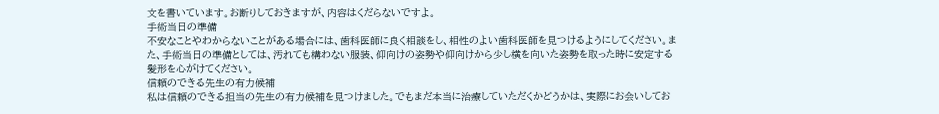文を書いています。お断りしておきますが、内容はくだらないですよ。
手術当日の準備
不安なことやわからないことがある場合には、歯科医師に良く相談をし、相性のよい歯科医師を見つけるようにしてください。また、手術当日の準備としては、汚れても構わない服装、仰向けの姿勢や仰向けから少し横を向いた姿勢を取った時に安定する髪形を心がけてください。
信頼のできる先生の有力候補
私は信頼のできる担当の先生の有力候補を見つけました。でもまだ本当に治療していただくかどうかは、実際にお会いしてお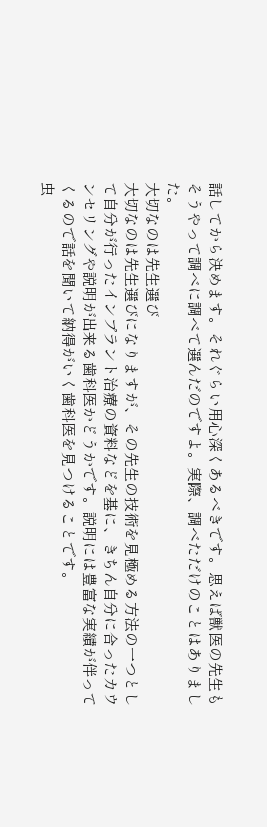話してから決めます。それぐらい用心深くあるべきです。思えば獣医の先生もそうやって調べに調べて選んだのですよ。実際、調べただけのことはありました。
大切なのは先生選び
大切なのは先生選びになりますが、その先生の技術を見極める方法の一つとして自分が行ったインプラント治療の資料などを基に、きちん自分に合ったカウンセリングや説明が出来る歯科医かどうかです。説明には豊富な実績が伴ってくるので話を聞いて納得がいく歯科医を見つけることです。
虫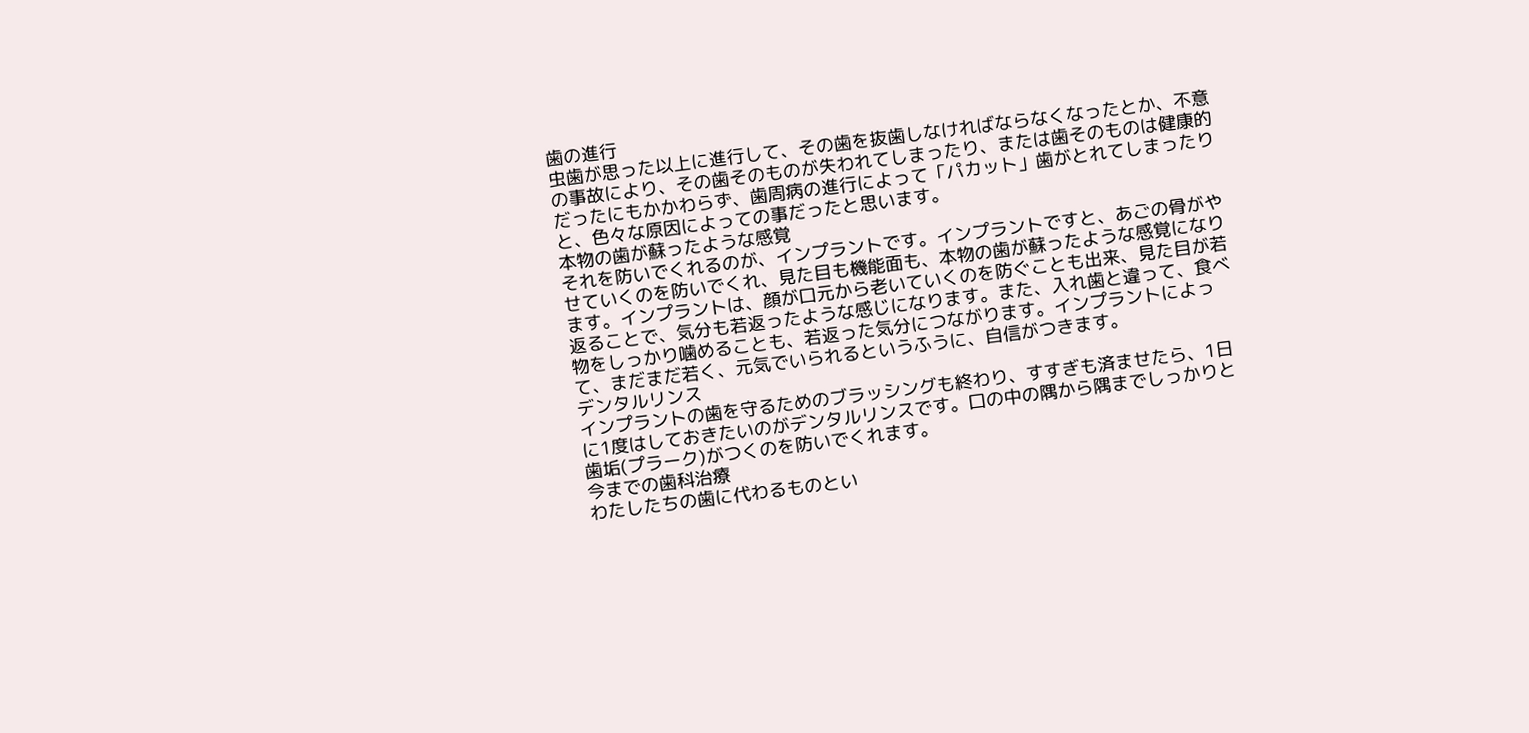歯の進行
虫歯が思った以上に進行して、その歯を抜歯しなければならなくなったとか、不意の事故により、その歯そのものが失われてしまったり、または歯そのものは健康的だったにもかかわらず、歯周病の進行によって「パカット」歯がとれてしまったりと、色々な原因によっての事だったと思います。
本物の歯が蘇ったような感覚
それを防いでくれるのが、インプラントです。インプラントですと、あごの骨がやせていくのを防いでくれ、見た目も機能面も、本物の歯が蘇ったような感覚になります。インプラントは、顔が口元から老いていくのを防ぐことも出来、見た目が若返ることで、気分も若返ったような感じになります。また、入れ歯と違って、食べ物をしっかり噛めることも、若返った気分につながります。インプラントによって、まだまだ若く、元気でいられるというふうに、自信がつきます。
デンタルリンス
インプラントの歯を守るためのブラッシングも終わり、すすぎも済ませたら、1日に1度はしておきたいのがデンタルリンスです。口の中の隅から隅までしっかりと歯垢(プラーク)がつくのを防いでくれます。
今までの歯科治療
わたしたちの歯に代わるものとい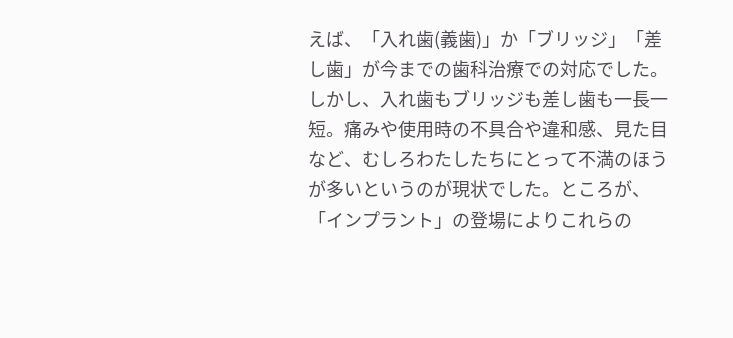えば、「入れ歯(義歯)」か「ブリッジ」「差し歯」が今までの歯科治療での対応でした。しかし、入れ歯もブリッジも差し歯も一長一短。痛みや使用時の不具合や違和感、見た目など、むしろわたしたちにとって不満のほうが多いというのが現状でした。ところが、「インプラント」の登場によりこれらの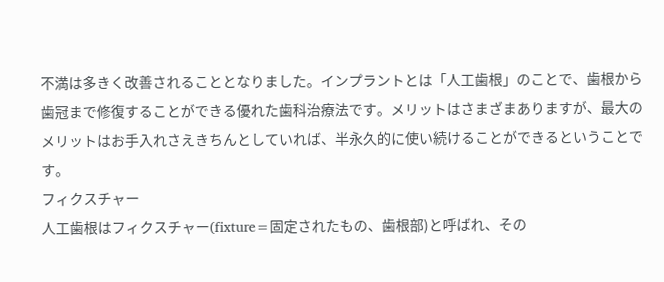不満は多きく改善されることとなりました。インプラントとは「人工歯根」のことで、歯根から歯冠まで修復することができる優れた歯科治療法です。メリットはさまざまありますが、最大のメリットはお手入れさえきちんとしていれば、半永久的に使い続けることができるということです。
フィクスチャー
人工歯根はフィクスチャー(fixture=固定されたもの、歯根部)と呼ばれ、その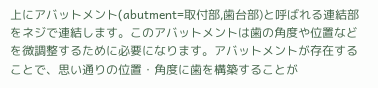上にアバットメント(abutment=取付部,歯台部)と呼ばれる連結部をネジで連結します。このアバットメントは歯の角度や位置などを微調整するために必要になります。アバットメントが存在することで、思い通りの位置・角度に歯を構築することが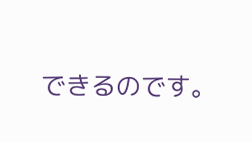できるのです。